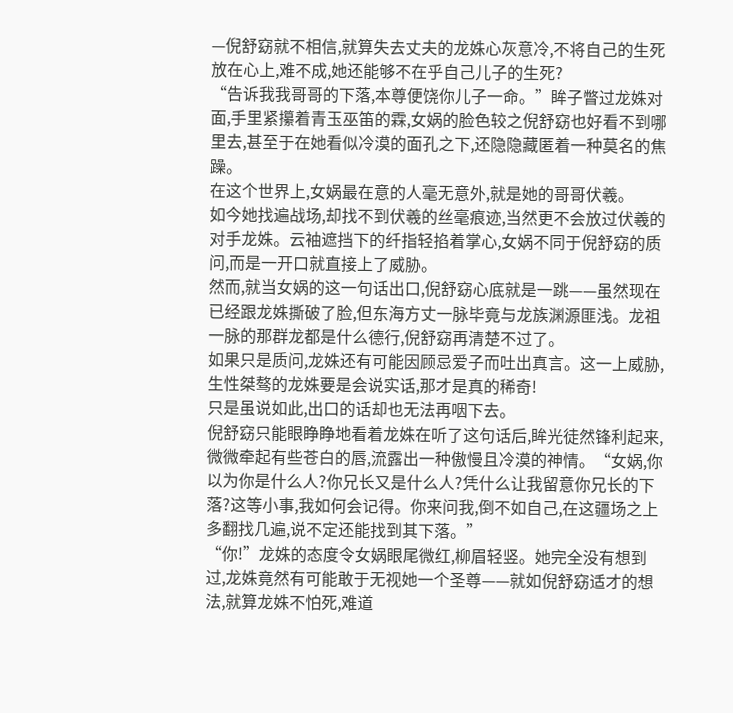—倪舒窈就不相信,就算失去丈夫的龙姝心灰意冷,不将自己的生死放在心上,难不成,她还能够不在乎自己儿子的生死?
“告诉我我哥哥的下落,本尊便饶你儿子一命。”眸子瞥过龙姝对面,手里紧攥着青玉巫笛的霖,女娲的脸色较之倪舒窈也好看不到哪里去,甚至于在她看似冷漠的面孔之下,还隐隐藏匿着一种莫名的焦躁。
在这个世界上,女娲最在意的人毫无意外,就是她的哥哥伏羲。
如今她找遍战场,却找不到伏羲的丝毫痕迹,当然更不会放过伏羲的对手龙姝。云袖遮挡下的纤指轻掐着掌心,女娲不同于倪舒窈的质问,而是一开口就直接上了威胁。
然而,就当女娲的这一句话出口,倪舒窈心底就是一跳——虽然现在已经跟龙姝撕破了脸,但东海方丈一脉毕竟与龙族渊源匪浅。龙祖一脉的那群龙都是什么德行,倪舒窈再清楚不过了。
如果只是质问,龙姝还有可能因顾忌爱子而吐出真言。这一上威胁,生性桀骜的龙姝要是会说实话,那才是真的稀奇!
只是虽说如此,出口的话却也无法再咽下去。
倪舒窈只能眼睁睁地看着龙姝在听了这句话后,眸光徒然锋利起来,微微牵起有些苍白的唇,流露出一种傲慢且冷漠的神情。“女娲,你以为你是什么人?你兄长又是什么人?凭什么让我留意你兄长的下落?这等小事,我如何会记得。你来问我,倒不如自己,在这疆场之上多翻找几遍,说不定还能找到其下落。”
“你!”龙姝的态度令女娲眼尾微红,柳眉轻竖。她完全没有想到过,龙姝竟然有可能敢于无视她一个圣尊——就如倪舒窈适才的想法,就算龙姝不怕死,难道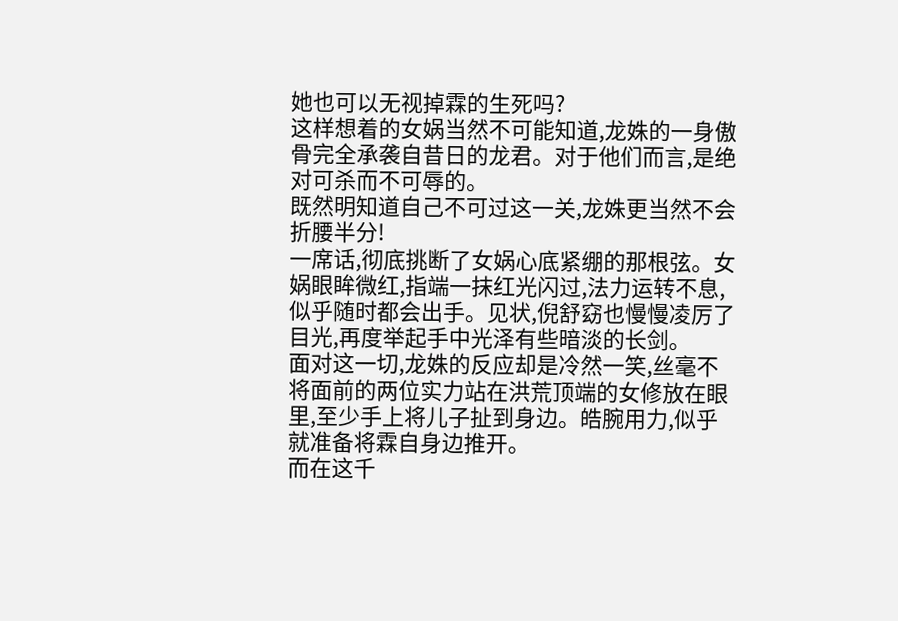她也可以无视掉霖的生死吗?
这样想着的女娲当然不可能知道,龙姝的一身傲骨完全承袭自昔日的龙君。对于他们而言,是绝对可杀而不可辱的。
既然明知道自己不可过这一关,龙姝更当然不会折腰半分!
一席话,彻底挑断了女娲心底紧绷的那根弦。女娲眼眸微红,指端一抹红光闪过,法力运转不息,似乎随时都会出手。见状,倪舒窈也慢慢凌厉了目光,再度举起手中光泽有些暗淡的长剑。
面对这一切,龙姝的反应却是冷然一笑,丝毫不将面前的两位实力站在洪荒顶端的女修放在眼里,至少手上将儿子扯到身边。皓腕用力,似乎就准备将霖自身边推开。
而在这千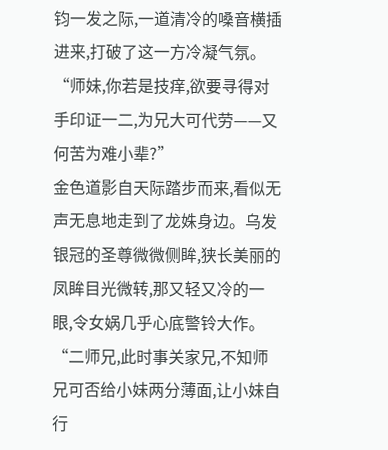钧一发之际,一道清冷的嗓音横插进来,打破了这一方冷凝气氛。
“师妹,你若是技痒,欲要寻得对手印证一二,为兄大可代劳——又何苦为难小辈?”
金色道影自天际踏步而来,看似无声无息地走到了龙姝身边。乌发银冠的圣尊微微侧眸,狭长美丽的凤眸目光微转,那又轻又冷的一眼,令女娲几乎心底警铃大作。
“二师兄,此时事关家兄,不知师兄可否给小妹两分薄面,让小妹自行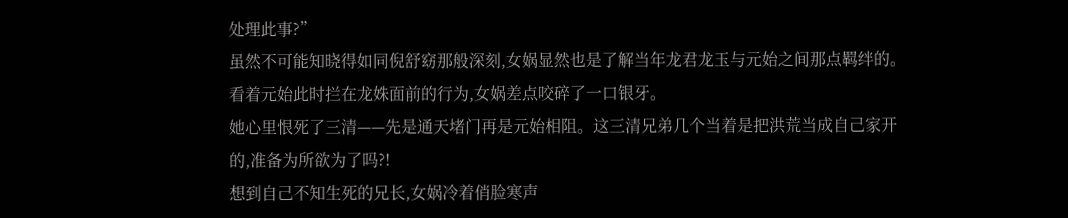处理此事?”
虽然不可能知晓得如同倪舒窈那般深刻,女娲显然也是了解当年龙君龙玉与元始之间那点羁绊的。看着元始此时拦在龙姝面前的行为,女娲差点咬碎了一口银牙。
她心里恨死了三清——先是通天堵门再是元始相阻。这三清兄弟几个当着是把洪荒当成自己家开的,准备为所欲为了吗?!
想到自己不知生死的兄长,女娲冷着俏脸寒声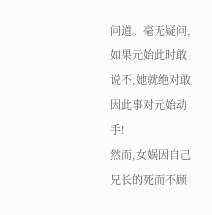问道。毫无疑问,如果元始此时敢说不,她就绝对敢因此事对元始动手!
然而,女娲因自己兄长的死而不顾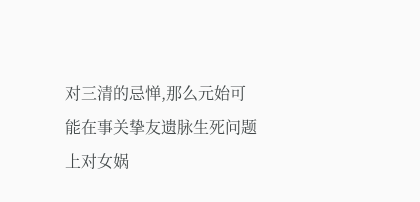对三清的忌惮,那么元始可能在事关挚友遗脉生死问题上对女娲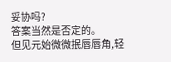妥协吗?
答案当然是否定的。
但见元始微微抿唇唇角,轻